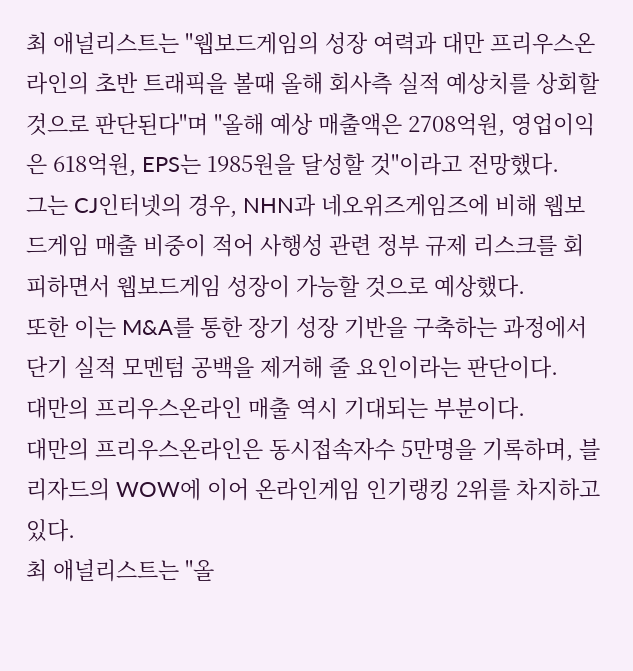최 애널리스트는 "웹보드게임의 성장 여력과 대만 프리우스온라인의 초반 트래픽을 볼때 올해 회사측 실적 예상치를 상회할 것으로 판단된다"며 "올해 예상 매출액은 2708억원, 영업이익은 618억원, EPS는 1985원을 달성할 것"이라고 전망했다.
그는 CJ인터넷의 경우, NHN과 네오위즈게임즈에 비해 웹보드게임 매출 비중이 적어 사행성 관련 정부 규제 리스크를 회피하면서 웹보드게임 성장이 가능할 것으로 예상했다.
또한 이는 M&A를 통한 장기 성장 기반을 구축하는 과정에서 단기 실적 모멘텀 공백을 제거해 줄 요인이라는 판단이다.
대만의 프리우스온라인 매출 역시 기대되는 부분이다.
대만의 프리우스온라인은 동시접속자수 5만명을 기록하며, 블리자드의 WOW에 이어 온라인게임 인기랭킹 2위를 차지하고 있다.
최 애널리스트는 "올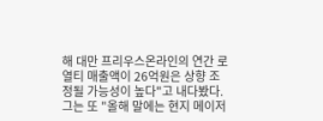해 대만 프리우스온라인의 연간 로열티 매출액이 26억원은 상향 조정될 가능성이 높다"고 내다봤다.
그는 또 "올해 말에는 현지 메이저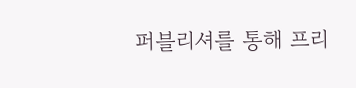퍼블리셔를 통해 프리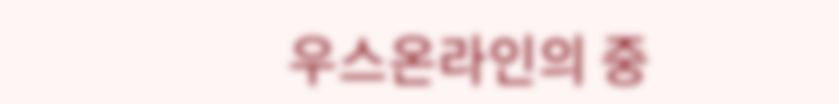우스온라인의 중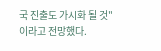국 진출도 가시화 될 것"이라고 전망했다.